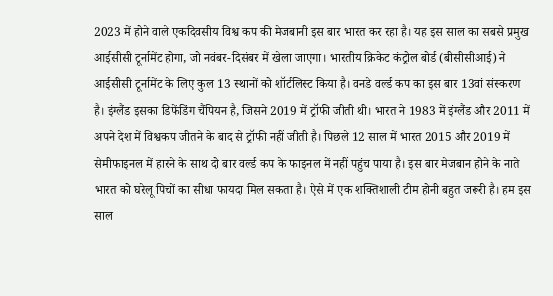2023 में होने वाले एकदिवसीय विश्व कप की मेजबानी इस बार भारत कर रहा है। यह इस साल का सबसे प्रमुख आईसीसी टूर्नामेंट होगा, जो नवंबर-दिसंबर में खेला जाएगा। भारतीय क्रिकेट कंट्रोल बोर्ड (बीसीसीआई) ने आईसीसी टूर्नामेंट के लिए कुल 13 स्थानों को शॉर्टलिस्ट किया है। वनडे वर्ल्ड कप का इस बार 13वां संस्करण है। इंग्लैंड इसका डिफेंडिंग चैंपियन है, जिसने 2019 में ट्रॉफी जीती थी। भारत ने 1983 में इंग्लैंड और 2011 में अपने देश में विश्वकप जीतने के बाद से ट्रॉफी नहीं जीती है। पिछले 12 साल में भारत 2015 और 2019 में सेमीफाइनल में हारने के साथ दो बार वर्ल्ड कप के फाइनल में नहीं पहुंच पाया है। इस बार मेजबान होने के नाते भारत को घरेलू पिचों का सीधा फायदा मिल सकता है। ऐसे में एक शक्तिशाली टीम होनी बहुत जरूरी है। हम इस साल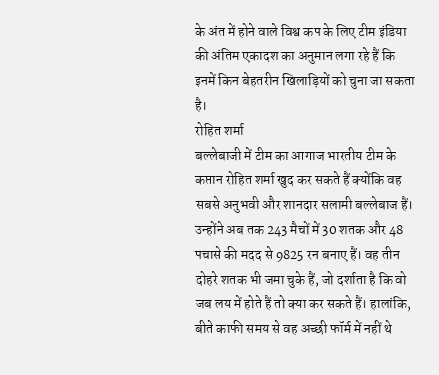के अंत में होने वाले विश्व कप के लिए टीम इंडिया की अंतिम एकादश का अनुमान लगा रहे हैं कि इनमें किन बेहतरीन खिलाड़ियों को चुना जा सकता है।
रोहित शर्मा
बल्लेबाजी में टीम का आगाज भारतीय टीम के कप्तान रोहित शर्मा खुद कर सकते हैं क्योंकि वह सबसे अनुभवी और शानदार सलामी बल्लेबाज हैं। उन्होंने अब तक 243 मैचों में 30 शतक और 48 पचासे की मदद से 9825 रन बनाए हैं। वह तीन दोहरे शतक भी जमा चुके हैं, जो दर्शाता है कि वो जब लय में होते हैं तो क्या कर सकते हैं। हालांकि, बीते काफी समय से वह अच्छी फॉर्म में नहीं थे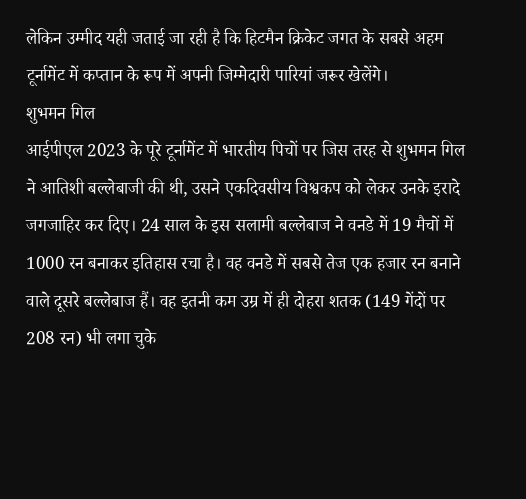लेकिन उम्मीद यही जताई जा रही है कि हिटमैन क्रिकेट जगत के सबसे अहम टूर्नामेंट में कप्तान के रूप में अपनी जिम्मेदारी पारियां जरूर खेलेंगे।
शुभमन गिल
आईपीएल 2023 के पूरे टूर्नामेंट में भारतीय पिचों पर जिस तरह से शुभमन गिल ने आतिशी बल्लेबाजी की थी, उसने एकदिवसीय विश्वकप को लेकर उनके इरादे जगजाहिर कर दिए। 24 साल के इस सलामी बल्लेबाज ने वनडे में 19 मैचों में 1000 रन बनाकर इतिहास रचा है। वह वनडे में सबसे तेज एक हजार रन बनाने वाले दूसरे बल्लेबाज हैं। वह इतनी कम उम्र में ही दोहरा शतक (149 गेंदों पर 208 रन) भी लगा चुके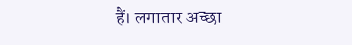हैं। लगातार अच्छा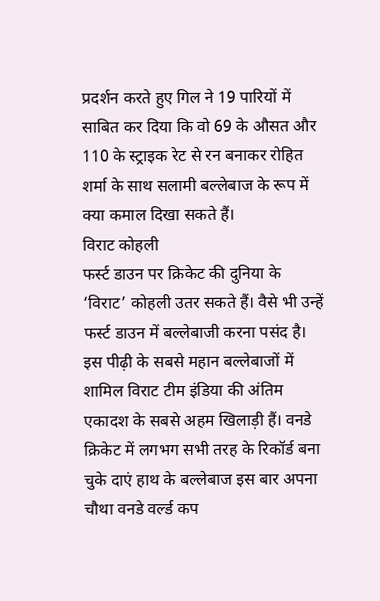प्रदर्शन करते हुए गिल ने 19 पारियों में साबित कर दिया कि वो 69 के औसत और 110 के स्ट्राइक रेट से रन बनाकर रोहित शर्मा के साथ सलामी बल्लेबाज के रूप में क्या कमाल दिखा सकते हैं।
विराट कोहली
फर्स्ट डाउन पर क्रिकेट की दुनिया के ‘विराट’ कोहली उतर सकते हैं। वैसे भी उन्हें फर्स्ट डाउन में बल्लेबाजी करना पसंद है। इस पीढ़ी के सबसे महान बल्लेबाजों में शामिल विराट टीम इंडिया की अंतिम एकादश के सबसे अहम खिलाड़ी हैं। वनडे क्रिकेट में लगभग सभी तरह के रिकॉर्ड बना चुके दाएं हाथ के बल्लेबाज इस बार अपना चौथा वनडे वर्ल्ड कप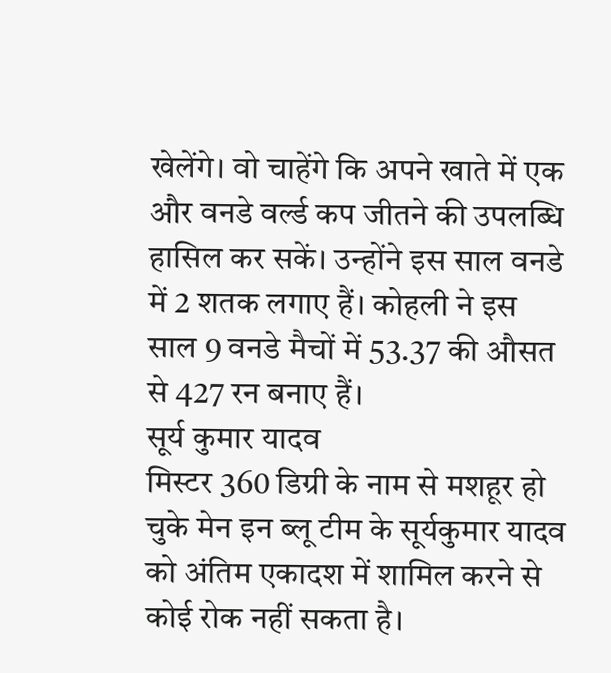खेलेंगे। वो चाहेंगे कि अपने खाते में एक और वनडे वर्ल्ड कप जीतने की उपलब्धि हासिल कर सकें। उन्होंने इस साल वनडे में 2 शतक लगाए हैं। कोहली ने इस साल 9 वनडे मैचों में 53.37 की औसत से 427 रन बनाए हैं।
सूर्य कुमार यादव
मिस्टर 360 डिग्री के नाम से मशहूर हो चुके मेन इन ब्लू टीम के सूर्यकुमार यादव को अंतिम एकादश में शामिल करने से कोई रोक नहीं सकता है।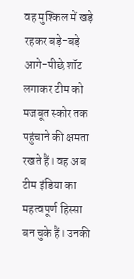वह मुश्किल में खड़े रहकर बड़े-बड़े आगे-पीछे शॉट लगाकर टीम को मजबूत स्कोर तक पहुंचाने की क्षमता रखते हैं। वह अब टीम इंडिया का महत्वपूर्ण हिस्सा बन चुके हैं। उनकी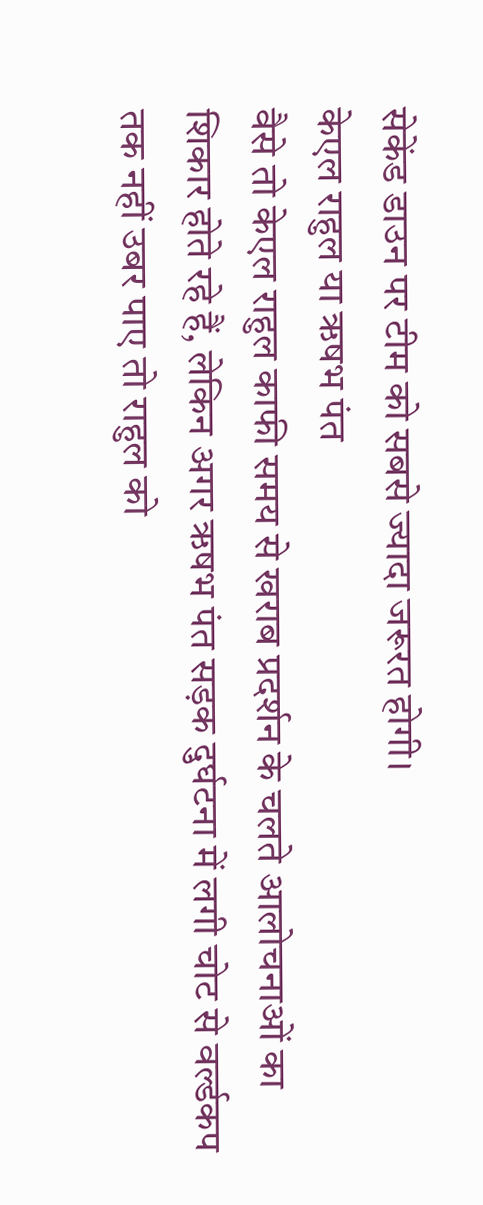सेकेंड डाउन पर टीम को सबसे ज्यादा जरूरत होगी।
केएल राहुल या ऋषभ पंत
वैसे तो केएल राहुल काफी समय से खराब प्रदर्शन के चलते आलोचनाओं का शिकार होते रहे हैं, लेकिन अगर ऋषभ पंत सड़क दुर्घटना में लगी चोट से वर्ल्डकप तक नहीं उबर पाए तो राहुल को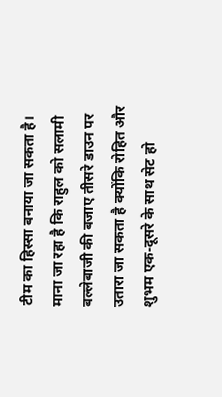टीम का हिस्सा बनाया जा सकता है। माना जा रहा है कि राहुल को सलामी बल्लेबाजी की बजाए तीसरे डाउन पर उतारा जा सकता है क्योंकि रोहित और शुभम एक-दूसरे के साथ सेट हो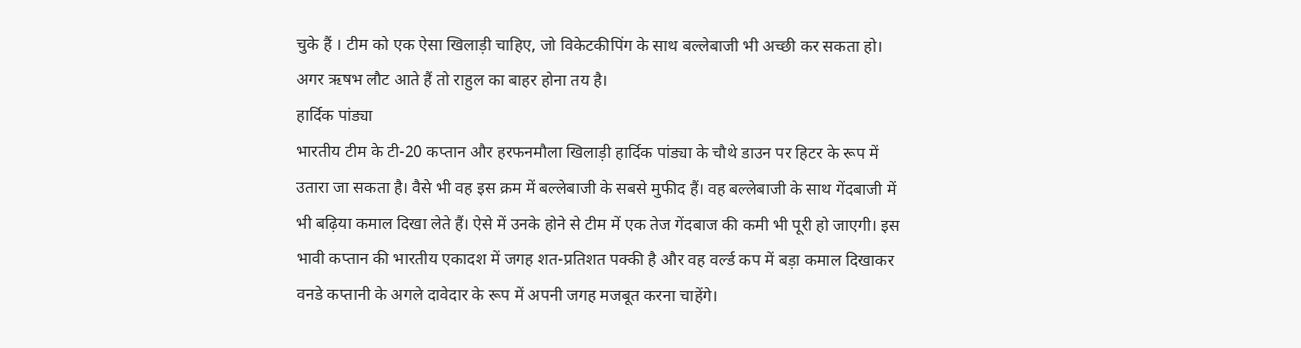चुके हैं । टीम को एक ऐसा खिलाड़ी चाहिए, जो विकेटकीपिंग के साथ बल्लेबाजी भी अच्छी कर सकता हो। अगर ऋषभ लौट आते हैं तो राहुल का बाहर होना तय है।
हार्दिक पांड्या
भारतीय टीम के टी-20 कप्तान और हरफनमौला खिलाड़ी हार्दिक पांड्या के चौथे डाउन पर हिटर के रूप में उतारा जा सकता है। वैसे भी वह इस क्रम में बल्लेबाजी के सबसे मुफीद हैं। वह बल्लेबाजी के साथ गेंदबाजी में भी बढ़िया कमाल दिखा लेते हैं। ऐसे में उनके होने से टीम में एक तेज गेंदबाज की कमी भी पूरी हो जाएगी। इस भावी कप्तान की भारतीय एकादश में जगह शत-प्रतिशत पक्की है और वह वर्ल्ड कप में बड़ा कमाल दिखाकर वनडे कप्तानी के अगले दावेदार के रूप में अपनी जगह मजबूत करना चाहेंगे।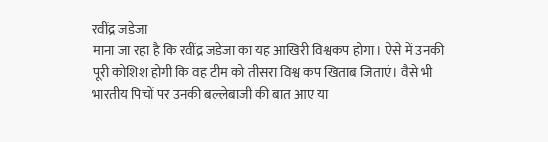रवींद्र जडेजा
माना जा रहा है कि रवींद्र जडेजा का यह आखिरी विश्वकप होगा। ऐसे में उनकी पूरी कोशिश होगी कि वह टीम को तीसरा विश्व कप खिताब जिताएं। वैसे भी भारतीय पिचों पर उनकी बल्लेबाजी की बात आए या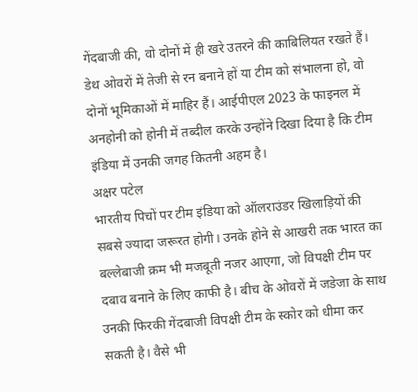गेंदबाजी की, वो दोनों में ही खरे उतरने की काबिलियत रखते हैं। डेथ ओवरों में तेजी से रन बनाने हों या टीम को संभालना हो, वो दोनों भूमिकाओं में माहिर हैं। आईपीएल 2023 के फाइनल में अनहोनी को होनी में तब्दील करके उन्होंने दिखा दिया है कि टीम इंडिया में उनकी जगह कितनी अहम है।
अक्षर पटेल
भारतीय पिचों पर टीम इंडिया को ऑलराउंडर खिलाड़ियों की सबसे ज्यादा जरूरत होगी। उनके होने से आखरी तक भारत का बल्लेबाजी क्रम भी मजबूती नजर आएगा, जो विपक्षी टीम पर दबाव बनाने के लिए काफी है। बीच के ओवरों में जडेजा के साथ उनकी फिरकी गेंदबाजी विपक्षी टीम के स्कोर को धीमा कर सकती है। वैसे भी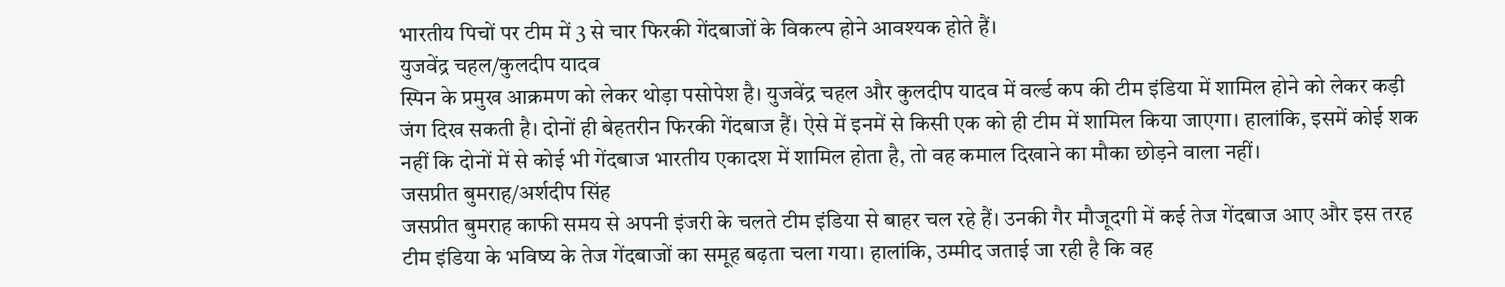भारतीय पिचों पर टीम में 3 से चार फिरकी गेंदबाजों के विकल्प होने आवश्यक होते हैं।
युजवेंद्र चहल/कुलदीप यादव
स्पिन के प्रमुख आक्रमण को लेकर थोड़ा पसोपेश है। युजवेंद्र चहल और कुलदीप यादव में वर्ल्ड कप की टीम इंडिया में शामिल होने को लेकर कड़ी जंग दिख सकती है। दोनों ही बेहतरीन फिरकी गेंदबाज हैं। ऐसे में इनमें से किसी एक को ही टीम में शामिल किया जाएगा। हालांकि, इसमें कोई शक नहीं कि दोनों में से कोई भी गेंदबाज भारतीय एकादश में शामिल होता है, तो वह कमाल दिखाने का मौका छोड़ने वाला नहीं।
जसप्रीत बुमराह/अर्शदीप सिंह
जसप्रीत बुमराह काफी समय से अपनी इंजरी के चलते टीम इंडिया से बाहर चल रहे हैं। उनकी गैर मौजूदगी में कई तेज गेंदबाज आए और इस तरह टीम इंडिया के भविष्य के तेज गेंदबाजों का समूह बढ़ता चला गया। हालांकि, उम्मीद जताई जा रही है कि वह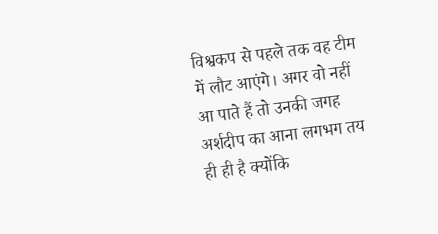विश्वकप से पहले तक वह टीम में लौट आएंगे। अगर वो नहीं आ पाते हैं तो उनकी जगह अर्शदीप का आना लगभग तय ही ही है क्योंकि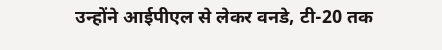उन्होंने आईपीएल से लेकर वनडे, टी-20 तक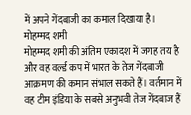में अपने गेंदबाजी का कमाल दिखाया है।
मोहम्मद शमी
मोहम्मद शमी की अंतिम एकादश में जगह तय है और वह वर्ल्ड कप में भारत के तेज गेंदबाजी आक्रमण की कमान संभाल सकते हैं। वर्तमान में वह टीम इंडिया के सबसे अनुभवी तेज गेंदबाज हैं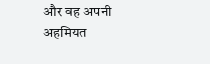और वह अपनी अहमियत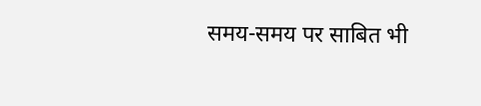समय-समय पर साबित भी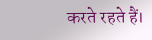करते रहते हैं।